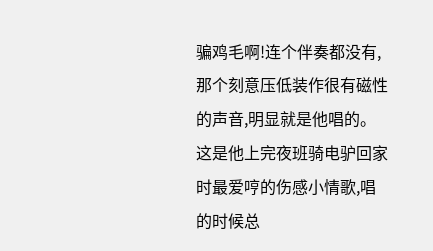骗鸡毛啊!连个伴奏都没有,那个刻意压低装作很有磁性的声音,明显就是他唱的。
这是他上完夜班骑电驴回家时最爱哼的伤感小情歌,唱的时候总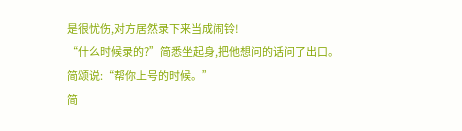是很忧伤,对方居然录下来当成闹铃!
“什么时候录的?”简悉坐起身,把他想问的话问了出口。
简颂说:“帮你上号的时候。”
简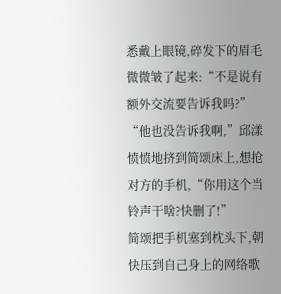悉戴上眼镜,碎发下的眉毛微微皱了起来:“不是说有额外交流要告诉我吗?”
“他也没告诉我啊,”邱漾愤愤地挤到简颂床上,想抢对方的手机,“你用这个当铃声干啥?快删了!”
简颂把手机塞到枕头下,朝快压到自己身上的网络歌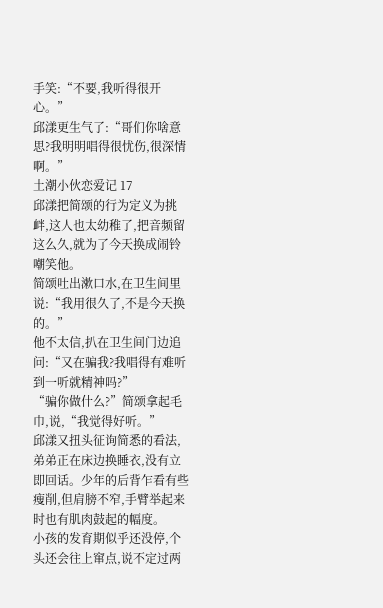手笑:“不要,我听得很开心。”
邱漾更生气了:“哥们你啥意思?我明明唱得很忧伤,很深情啊。”
土潮小伙恋爱记 17
邱漾把简颂的行为定义为挑衅,这人也太幼稚了,把音频留这么久,就为了今天换成闹铃嘲笑他。
简颂吐出漱口水,在卫生间里说:“我用很久了,不是今天换的。”
他不太信,扒在卫生间门边追问:“又在骗我?我唱得有难听到一听就精神吗?”
“骗你做什么?”简颂拿起毛巾,说,“我觉得好听。”
邱漾又扭头征询简悉的看法,弟弟正在床边换睡衣,没有立即回话。少年的后背乍看有些瘦削,但肩膀不窄,手臂举起来时也有肌肉鼓起的幅度。
小孩的发育期似乎还没停,个头还会往上窜点,说不定过两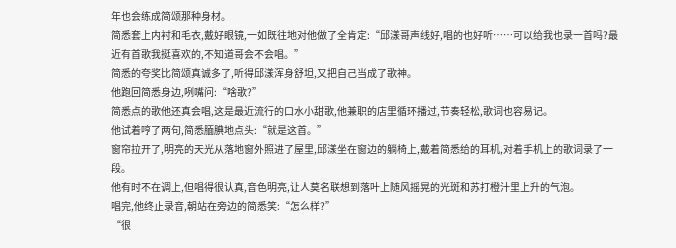年也会练成简颂那种身材。
简悉套上内衬和毛衣,戴好眼镜,一如既往地对他做了全肯定:“邱漾哥声线好,唱的也好听……可以给我也录一首吗?最近有首歌我挺喜欢的,不知道哥会不会唱。”
简悉的夸奖比简颂真诚多了,听得邱漾浑身舒坦,又把自己当成了歌神。
他跑回简悉身边,咧嘴问:“啥歌?”
简悉点的歌他还真会唱,这是最近流行的口水小甜歌,他兼职的店里循环播过,节奏轻松,歌词也容易记。
他试着哼了两句,简悉腼腆地点头:“就是这首。”
窗帘拉开了,明亮的天光从落地窗外照进了屋里,邱漾坐在窗边的躺椅上,戴着简悉给的耳机,对着手机上的歌词录了一段。
他有时不在调上,但唱得很认真,音色明亮,让人莫名联想到落叶上随风摇晃的光斑和苏打橙汁里上升的气泡。
唱完,他终止录音,朝站在旁边的简悉笑:“怎么样?”
“很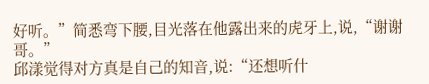好听。”简悉弯下腰,目光落在他露出来的虎牙上,说,“谢谢哥。”
邱漾觉得对方真是自己的知音,说:“还想听什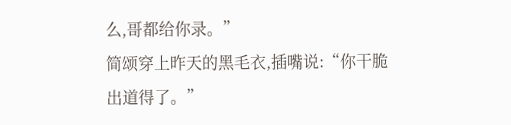么,哥都给你录。”
简颂穿上昨天的黑毛衣,插嘴说:“你干脆出道得了。”